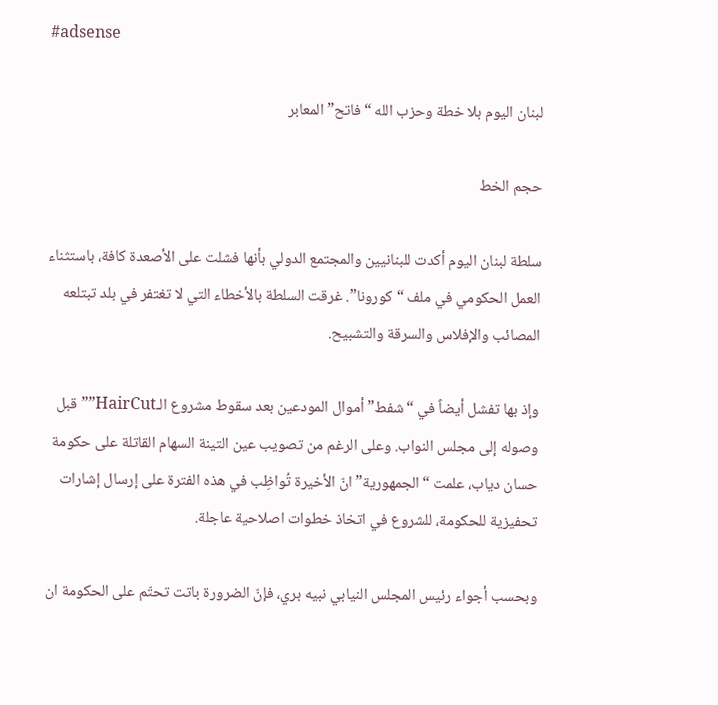#adsense

لبنان اليوم بلا خطة وحزب الله “فاتح” المعابر

حجم الخط

سلطة لبنان اليوم أكدت للبنانيين والمجتمع الدولي بأنها فشلت على الأصعدة كافة، باستثناء العمل الحكومي في ملف “كورونا”. غرقت السلطة بالأخطاء التي لا تغتفر في بلد تبتلعه المصائب والإفلاس والسرقة والتشبيح.

وإذ بها تفشل أيضاً في “شفط” أموال المودعين بعد سقوط مشروع الـHairCut”” قبل وصوله إلى مجلس النواب. وعلى الرغم من تصويب عين التينة السهام القاتلة على حكومة حسان دياب، علمت “الجمهورية” انّ الأخيرة تُواظِب في هذه الفترة على إرسال إشارات تحفيزية للحكومة، للشروع في اتخاذ خطوات اصلاحية عاجلة.

وبحسب أجواء رئيس المجلس النيابي نبيه بري، فإنّ الضرورة باتت تحتّم على الحكومة ان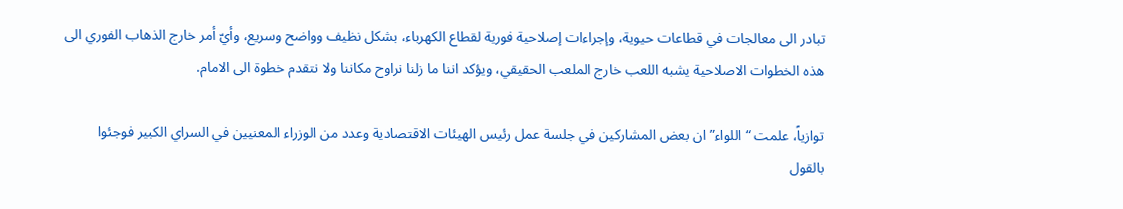تبادر الى معالجات في قطاعات حيوية، وإجراءات إصلاحية فورية لقطاع الكهرباء، بشكل نظيف وواضح وسريع، وأيّ أمر خارج الذهاب الفوري الى هذه الخطوات الاصلاحية يشبه اللعب خارج الملعب الحقيقي، ويؤكد اننا ما زلنا نراوح مكاننا ولا نتقدم خطوة الى الامام.

توازياً، علمت “اللواء” ان بعض المشاركين في جلسة عمل رئيس الهيئات الاقتصادية وعدد من الوزراء المعنيين في السراي الكبير فوجئوا بالقول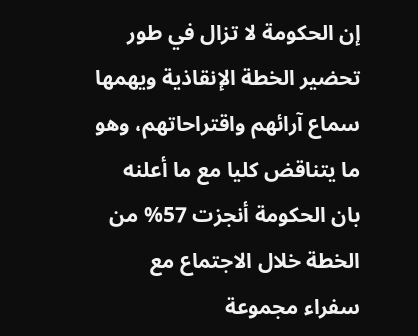إن الحكومة لا تزال في طور تحضير الخطة الإنقاذية ويهمها سماع آرائهم واقتراحاتهم، وهو ما يتناقض كليا مع ما أعلنه بان الحكومة أنجزت 57% من الخطة خلال الاجتماع مع سفراء مجموعة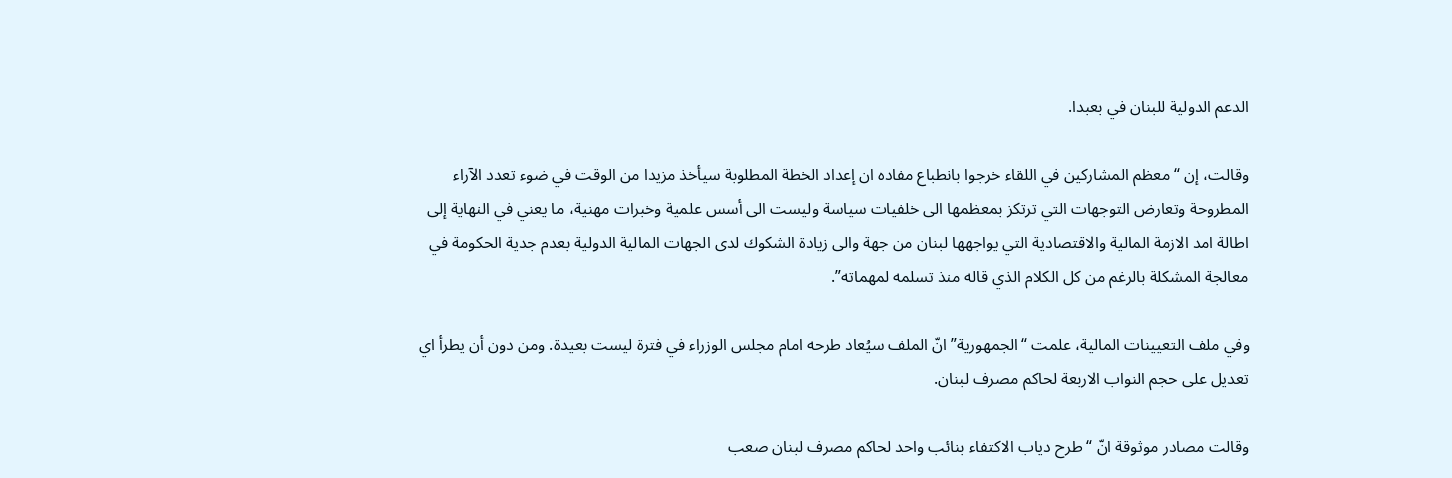الدعم الدولية للبنان في بعبدا.

وقالت، إن “معظم المشاركين في اللقاء خرجوا بانطباع مفاده ان إعداد الخطة المطلوبة سيأخذ مزيدا من الوقت في ضوء تعدد الآراء المطروحة وتعارض التوجهات التي ترتكز بمعظمها الى خلفيات سياسة وليست الى أسس علمية وخبرات مهنية، ما يعني في النهاية إلى اطالة امد الازمة المالية والاقتصادية التي يواجهها لبنان من جهة والى زيادة الشكوك لدى الجهات المالية الدولية بعدم جدية الحكومة في معالجة المشكلة بالرغم من كل الكلام الذي قاله منذ تسلمه لمهماته”.

وفي ملف التعيينات المالية، علمت “الجمهورية” انّ الملف سيُعاد طرحه امام مجلس الوزراء في فترة ليست بعيدة. ومن دون أن يطرأ اي تعديل على حجم النواب الاربعة لحاكم مصرف لبنان.

وقالت مصادر موثوقة انّ “طرح دياب الاكتفاء بنائب واحد لحاكم مصرف لبنان صعب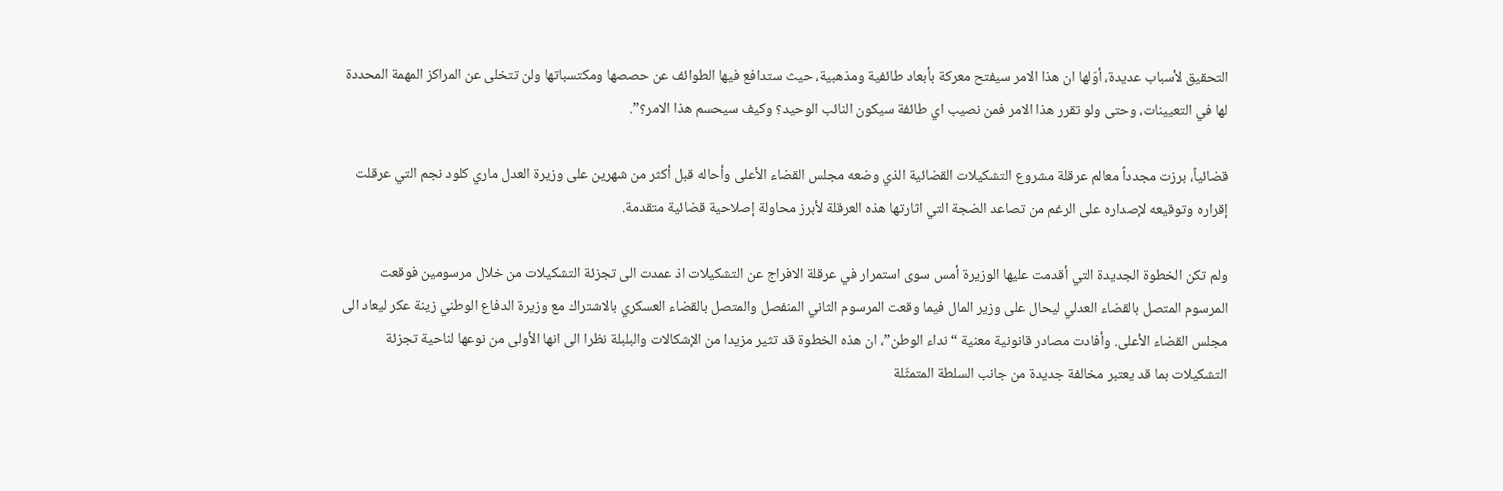التحقيق لأسباب عديدة، أوّلها ان هذا الامر سيفتح معركة بأبعاد طائفية ومذهبية، حيث ستدافع فيها الطوائف عن حصصها ومكتسباتها ولن تتخلى عن المراكز المهمة المحددة لها في التعيينات، وحتى ولو تقرر هذا الامر فمن نصيب اي طائفة سيكون النائب الوحيد؟ وكيف سيحسم هذا الامر؟”.

قضائياً، برزت مجدداً معالم عرقلة مشروع التشكيلات القضائية الذي وضعه مجلس القضاء الأعلى وأحاله قبل أكثر من شهرين على وزيرة العدل ماري كلود نجم التي عرقلت إقراره وتوقيعه لإصداره على الرغم من تصاعد الضجة التي اثارتها هذه العرقلة لأبرز محاولة إصلاحية قضائية متقدمة.

ولم تكن الخطوة الجديدة التي أقدمت عليها الوزيرة أمس سوى استمرار في عرقلة الافراج عن التشكيلات اذ عمدت الى تجزئة التشكيلات من خلال مرسومين فوقعت المرسوم المتصل بالقضاء العدلي ليحال على وزير المال فيما وقعت المرسوم الثاني المنفصل والمتصل بالقضاء العسكري بالاشتراك مع وزيرة الدفاع الوطني زينة عكر ليعاد الى مجلس القضاء الأعلى. وأفادت مصادر قانونية معنية “نداء الوطن”، ان هذه الخطوة قد تثير مزيدا من الإشكالات والبلبلة نظرا الى انها الأولى من نوعها لناحية تجزئة التشكيلات بما قد يعتبر مخالفة جديدة من جانب السلطة المتمثّلة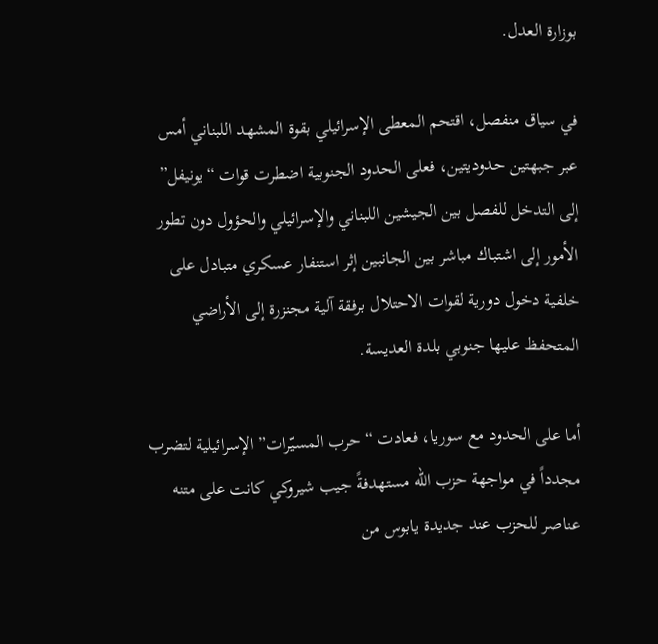بوزارة العدل.

في سياق منفصل، اقتحم المعطى الإسرائيلي بقوة المشهد اللبناني أمس عبر جبهتين حدوديتين، فعلى الحدود الجنوبية اضطرت قوات “يونيفل” إلى التدخل للفصل بين الجيشين اللبناني والإسرائيلي والحؤول دون تطور الأمور إلى اشتباك مباشر بين الجانبين إثر استنفار عسكري متبادل على خلفية دخول دورية لقوات الاحتلال برفقة آلية مجنزرة إلى الأراضي المتحفظ عليها جنوبي بلدة العديسة.

أما على الحدود مع سوريا، فعادت “حرب المسيّرات” الإسرائيلية لتضرب مجدداً في مواجهة حزب الله مستهدفةً جيب شيروكي كانت على متنه عناصر للحزب عند جديدة يابوس من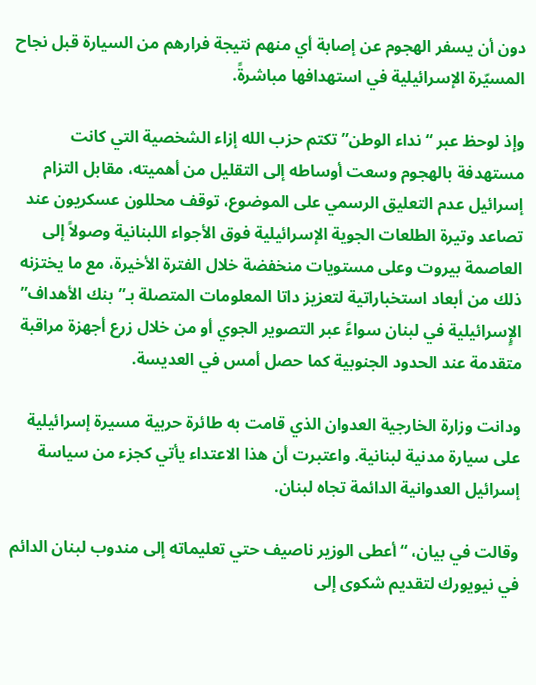دون أن يسفر الهجوم عن إصابة أي منهم نتيجة فرارهم من السيارة قبل نجاح المسيّرة الإسرائيلية في استهدافها مباشرةً.

وإذ لوحظ عبر “نداء الوطن” تكتم حزب الله إزاء الشخصية التي كانت مستهدفة بالهجوم وسعت أوساطه إلى التقليل من أهميته، مقابل التزام إسرائيل عدم التعليق الرسمي على الموضوع، توقف محللون عسكريون عند تصاعد وتيرة الطلعات الجوية الإسرائيلية فوق الأجواء اللبنانية وصولاً إلى العاصمة بيروت وعلى مستويات منخفضة خلال الفترة الأخيرة، مع ما يختزنه ذلك من أبعاد استخباراتية لتعزيز داتا المعلومات المتصلة بـ”بنك الأهداف” الإٍسرائيلية في لبنان سواءً عبر التصوير الجوي أو من خلال زرع أجهزة مراقبة متقدمة عند الحدود الجنوبية كما حصل أمس في العديسة.

ودانت وزارة الخارجية العدوان الذي قامت به طائرة حربية مسيرة إسرائيلية على سيارة مدنية لبنانية. واعتبرت أن هذا الاعتداء يأتي كجزء من سياسة إسرائيل العدوانية الدائمة تجاه لبنان.

وقالت في بيان، “أعطى الوزير ناصيف حتي تعليماته إلى مندوب لبنان الدائم في نيويورك لتقديم شكوى إلى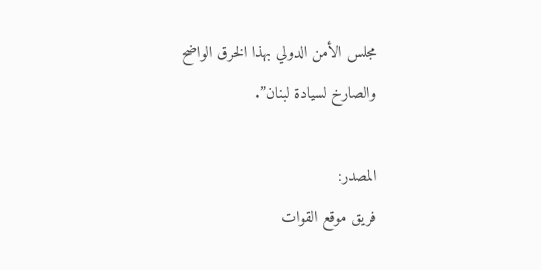مجلس الأمن الدولي بهذا الخرق الواضح والصارخ لسيادة لبنان”.

المصدر:
فريق موقع القوات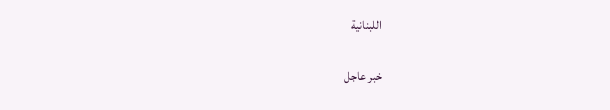اللبنانية

خبر عاجل